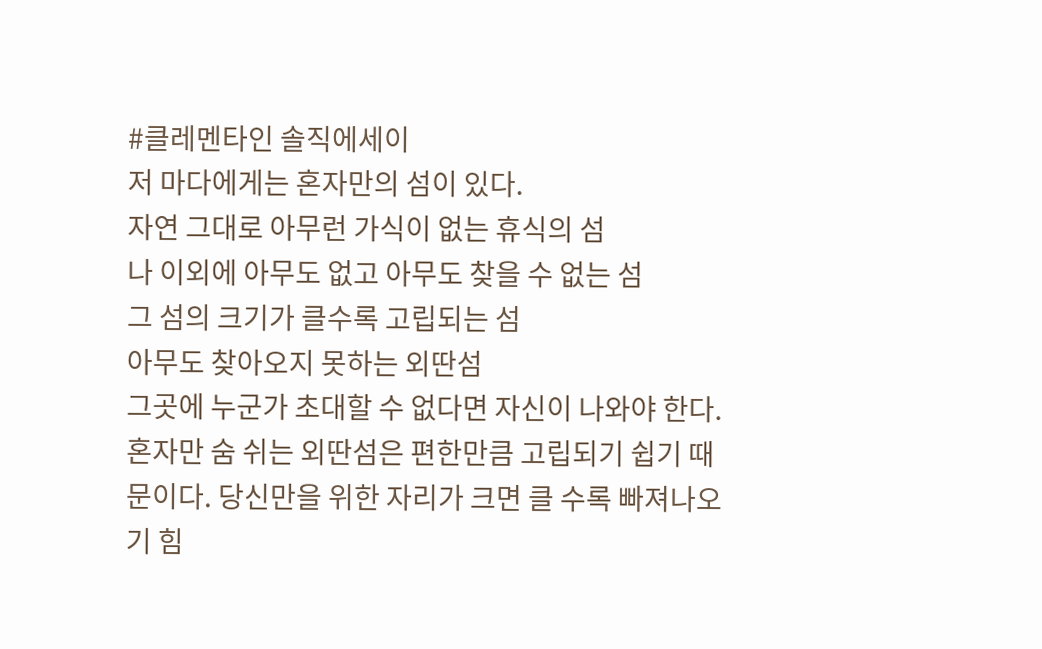#클레멘타인 솔직에세이
저 마다에게는 혼자만의 섬이 있다.
자연 그대로 아무런 가식이 없는 휴식의 섬
나 이외에 아무도 없고 아무도 찾을 수 없는 섬
그 섬의 크기가 클수록 고립되는 섬
아무도 찾아오지 못하는 외딴섬
그곳에 누군가 초대할 수 없다면 자신이 나와야 한다. 혼자만 숨 쉬는 외딴섬은 편한만큼 고립되기 쉽기 때문이다. 당신만을 위한 자리가 크면 클 수록 빠져나오기 힘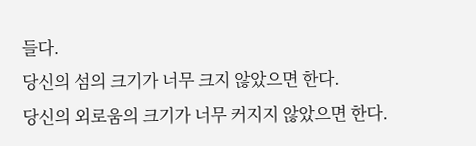들다.
당신의 섬의 크기가 너무 크지 않았으면 한다.
당신의 외로움의 크기가 너무 커지지 않았으면 한다.